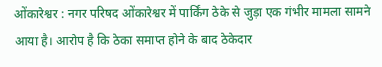ओंकारेश्वर : नगर परिषद ओंकारेश्वर में पार्किंग ठेके से जुड़ा एक गंभीर मामला सामने आया है। आरोप है कि ठेका समाप्त होने के बाद ठेकेदार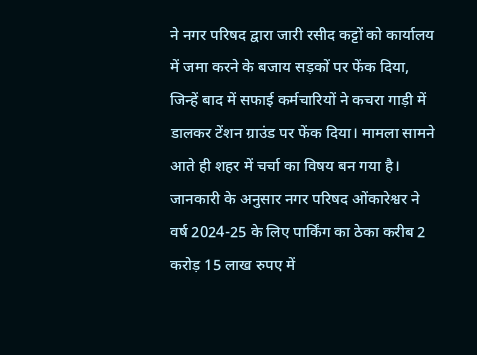ने नगर परिषद द्वारा जारी रसीद कट्टों को कार्यालय में जमा करने के बजाय सड़कों पर फेंक दिया, जिन्हें बाद में सफाई कर्मचारियों ने कचरा गाड़ी में डालकर टेंशन ग्राउंड पर फेंक दिया। मामला सामने आते ही शहर में चर्चा का विषय बन गया है।
जानकारी के अनुसार नगर परिषद ओंकारेश्वर ने वर्ष 2024-25 के लिए पार्किंग का ठेका करीब 2 करोड़ 15 लाख रुपए में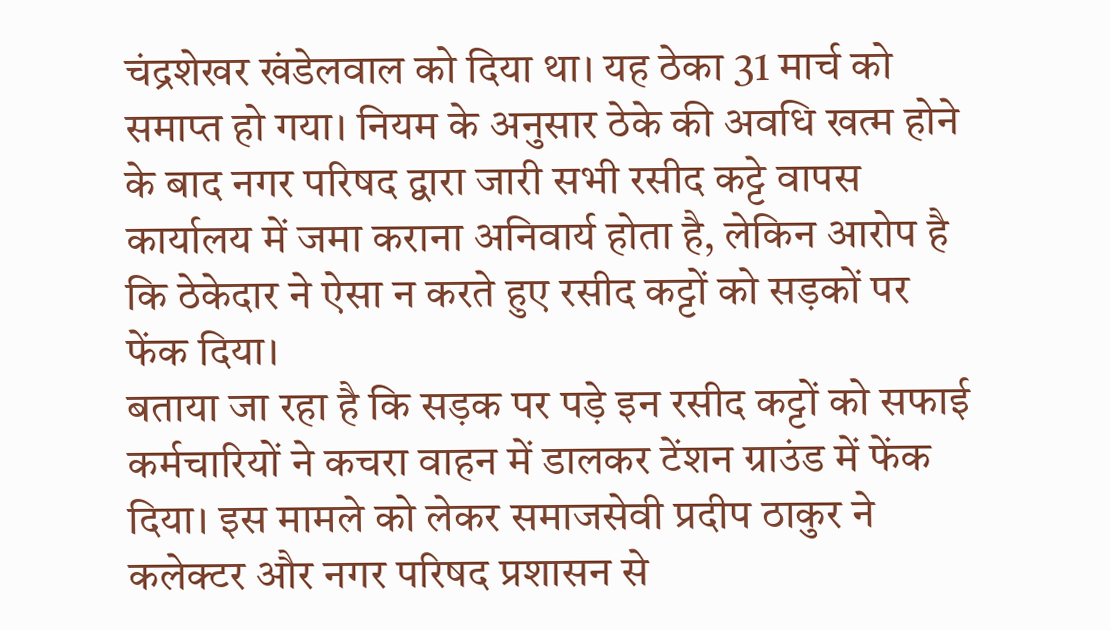चंद्रशेखर खंडेलवाल को दिया था। यह ठेका 31 मार्च को समाप्त हो गया। नियम के अनुसार ठेके की अवधि खत्म होने के बाद नगर परिषद द्वारा जारी सभी रसीद कट्टे वापस कार्यालय में जमा कराना अनिवार्य होता है, लेकिन आरोप है कि ठेकेदार ने ऐसा न करते हुए रसीद कट्टों को सड़कों पर फेंक दिया।
बताया जा रहा है कि सड़क पर पड़े इन रसीद कट्टों को सफाई कर्मचारियों ने कचरा वाहन में डालकर टेंशन ग्राउंड में फेंक दिया। इस मामले को लेकर समाजसेवी प्रदीप ठाकुर ने कलेक्टर और नगर परिषद प्रशासन से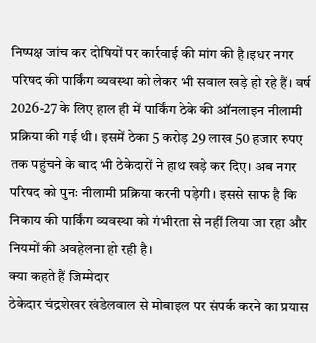निष्पक्ष जांच कर दोषियों पर कार्रवाई की मांग की है।इधर नगर परिषद की पार्किंग व्यवस्था को लेकर भी सवाल खड़े हो रहे हैं। वर्ष 2026-27 के लिए हाल ही में पार्किंग ठेके की ऑनलाइन नीलामी प्रक्रिया की गई थी। इसमें ठेका 5 करोड़ 29 लाख 50 हजार रुपए तक पहुंचने के बाद भी ठेकेदारों ने हाथ खड़े कर दिए। अब नगर परिषद को पुनः नीलामी प्रक्रिया करनी पड़ेगी। इससे साफ है कि निकाय की पार्किंग व्यवस्था को गंभीरता से नहीं लिया जा रहा और नियमों की अवहेलना हो रही है।
क्या कहते हैं जिम्मेदार
ठेकेदार चंद्रशेखर खंडेलवाल से मोबाइल पर संपर्क करने का प्रयास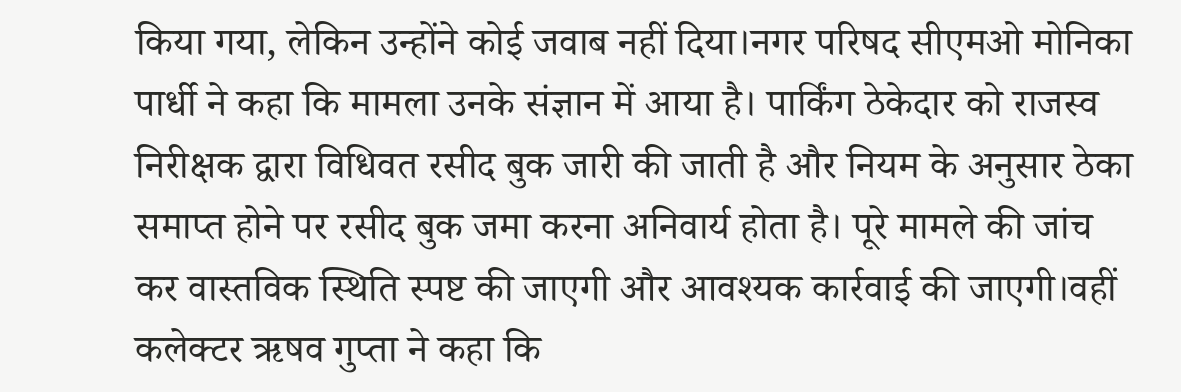किया गया, लेकिन उन्होंने कोई जवाब नहीं दिया।नगर परिषद सीएमओ मोनिका पार्धी ने कहा कि मामला उनके संज्ञान में आया है। पार्किंग ठेकेदार को राजस्व निरीक्षक द्वारा विधिवत रसीद बुक जारी की जाती है और नियम के अनुसार ठेका समाप्त होने पर रसीद बुक जमा करना अनिवार्य होता है। पूरे मामले की जांच कर वास्तविक स्थिति स्पष्ट की जाएगी और आवश्यक कार्रवाई की जाएगी।वहीं कलेक्टर ऋषव गुप्ता ने कहा कि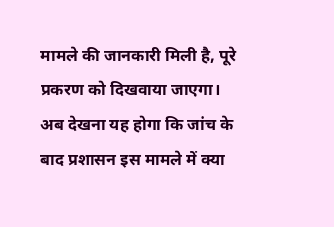मामले की जानकारी मिली है, पूरे प्रकरण को दिखवाया जाएगा।
अब देखना यह होगा कि जांच के बाद प्रशासन इस मामले में क्या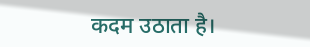कदम उठाता है।